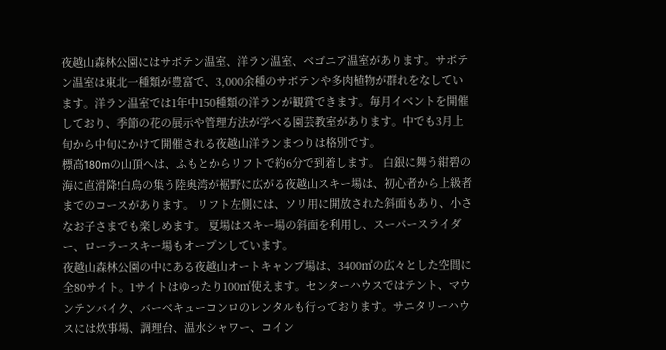夜越山森林公園にはサボテン温室、洋ラン温室、ベゴニア温室があります。サボテン温室は東北一種類が豊富で、3,000余種のサボテンや多肉植物が群れをなしています。洋ラン温室では1年中150種類の洋ランが観賞できます。毎月イベントを開催しており、季節の花の展示や管理方法が学べる園芸教室があります。中でも3月上旬から中旬にかけて開催される夜越山洋ランまつりは格別です。
標高180mの山頂へは、ふもとからリフトで約6分で到着します。 白銀に舞う紺碧の海に直滑降!白鳥の集う陸奥湾が裾野に広がる夜越山スキー場は、初心者から上級者までのコースがあります。 リフト左側には、ソリ用に開放された斜面もあり、小さなお子さまでも楽しめます。 夏場はスキー場の斜面を利用し、スーパースライダー、ローラースキー場もオープンしています。
夜越山森林公園の中にある夜越山オートキャンプ場は、3400㎡の広々とした空間に全80サイト。1サイトはゆったり100㎡使えます。センターハウスではテント、マウンテンバイク、バーベキューコンロのレンタルも行っております。サニタリーハウスには炊事場、調理台、温水シャワー、コイン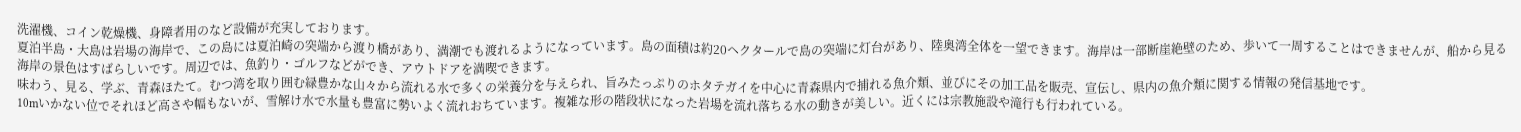洗濯機、コイン乾燥機、身障者用のなど設備が充実しております。
夏泊半島・大島は岩場の海岸で、この島には夏泊崎の突端から渡り橋があり、満潮でも渡れるようになっています。島の面積は約20ヘクタールで島の突端に灯台があり、陸奥湾全体を一望できます。海岸は一部断崖絶壁のため、歩いて一周することはできませんが、船から見る海岸の景色はすばらしいです。周辺では、魚釣り・ゴルフなどができ、アウトドアを満喫できます。
味わう、見る、学ぶ、青森ほたて。むつ湾を取り囲む緑豊かな山々から流れる水で多くの栄養分を与えられ、旨みたっぷりのホタテガイを中心に青森県内で捕れる魚介類、並びにその加工品を販売、宣伝し、県内の魚介類に関する情報の発信基地です。
10mいかない位でそれほど高さや幅もないが、雪解け水で水量も豊富に勢いよく流れおちています。複雑な形の階段状になった岩場を流れ落ちる水の動きが美しい。近くには宗教施設や滝行も行われている。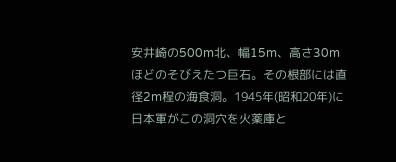安井崎の500m北、幅15m、高さ30mほどのそびえたつ巨石。その根部には直径2m程の海食洞。1945年(昭和20年)に日本軍がこの洞穴を火薬庫と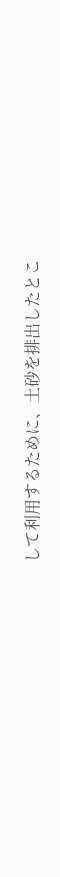して利用するために、土砂を排出したとこ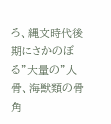ろ、縄文時代後期にさかのぼる”大量の”人骨、海獣類の骨角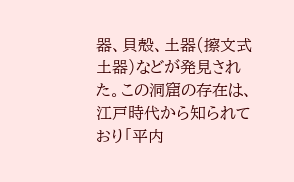器、貝殻、土器(擦文式土器)などが発見された。この洞窟の存在は、江戸時代から知られており「平内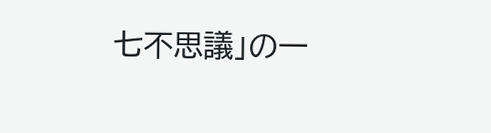七不思議」の一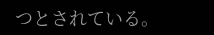つとされている。